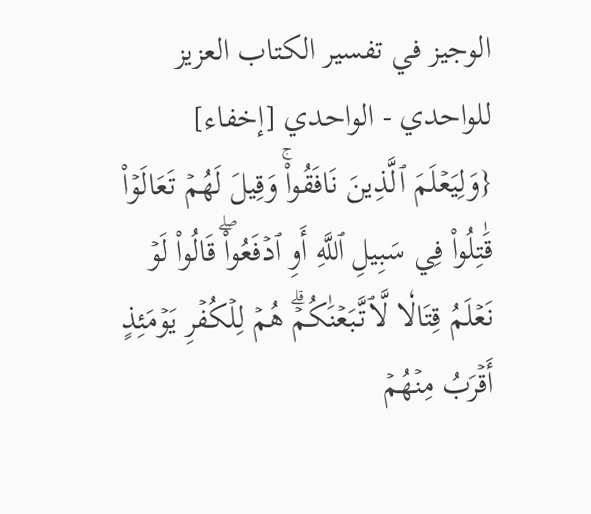الوجيز في تفسير الكتاب العزيز للواحدي - الواحدي [إخفاء]
{وَلِيَعۡلَمَ ٱلَّذِينَ نَافَقُواْۚ وَقِيلَ لَهُمۡ تَعَالَوۡاْ قَٰتِلُواْ فِي سَبِيلِ ٱللَّهِ أَوِ ٱدۡفَعُواْۖ قَالُواْ لَوۡ نَعۡلَمُ قِتَالٗا لَّٱتَّبَعۡنَٰكُمۡۗ هُمۡ لِلۡكُفۡرِ يَوۡمَئِذٍ أَقۡرَبُ مِنۡهُمۡ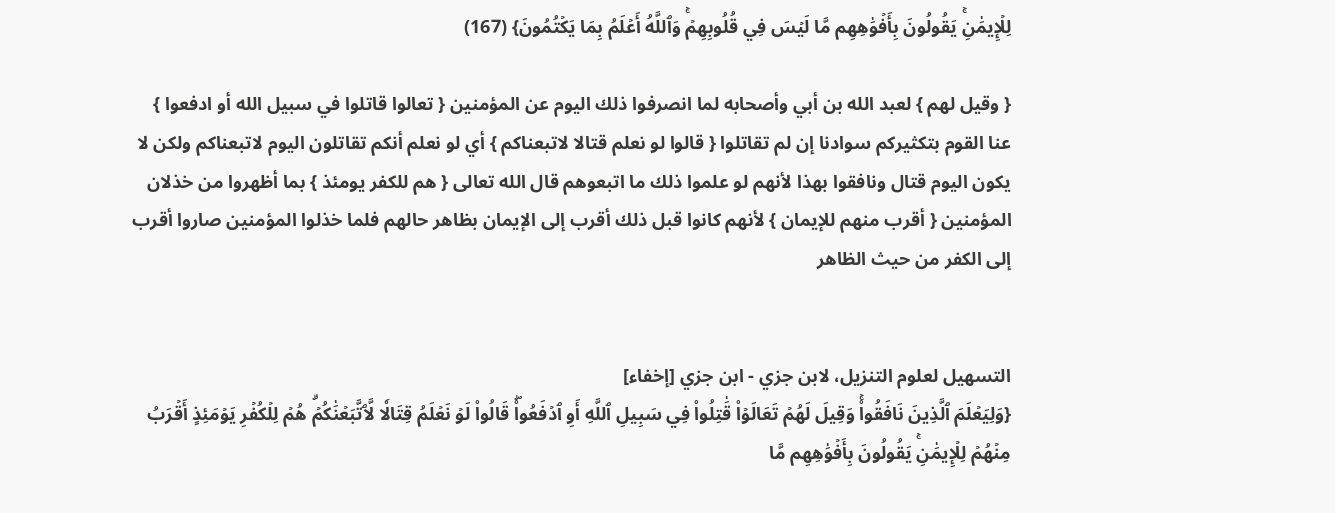لِلۡإِيمَٰنِۚ يَقُولُونَ بِأَفۡوَٰهِهِم مَّا لَيۡسَ فِي قُلُوبِهِمۡۚ وَٱللَّهُ أَعۡلَمُ بِمَا يَكۡتُمُونَ} (167)

{ وقيل لهم } لعبد الله بن أبي وأصحابه لما انصرفوا ذلك اليوم عن المؤمنين { تعالوا قاتلوا في سبيل الله أو ادفعوا } عنا القوم بتكثيركم سوادنا إن لم تقاتلوا { قالوا لو نعلم قتالا لاتبعناكم } أي لو نعلم أنكم تقاتلون اليوم لاتبعناكم ولكن لا يكون اليوم قتال ونافقوا بهذا لأنهم لو علموا ذلك ما اتبعوهم قال الله تعالى { هم للكفر يومئذ } بما أظهروا من خذلان المؤمنين { أقرب منهم للإيمان } لأنهم كانوا قبل ذلك أقرب إلى الإيمان بظاهر حالهم فلما خذلوا المؤمنين صاروا أقرب إلى الكفر من حيث الظاهر


التسهيل لعلوم التنزيل، لابن جزي - ابن جزي [إخفاء]
{وَلِيَعۡلَمَ ٱلَّذِينَ نَافَقُواْۚ وَقِيلَ لَهُمۡ تَعَالَوۡاْ قَٰتِلُواْ فِي سَبِيلِ ٱللَّهِ أَوِ ٱدۡفَعُواْۖ قَالُواْ لَوۡ نَعۡلَمُ قِتَالٗا لَّٱتَّبَعۡنَٰكُمۡۗ هُمۡ لِلۡكُفۡرِ يَوۡمَئِذٍ أَقۡرَبُ مِنۡهُمۡ لِلۡإِيمَٰنِۚ يَقُولُونَ بِأَفۡوَٰهِهِم مَّا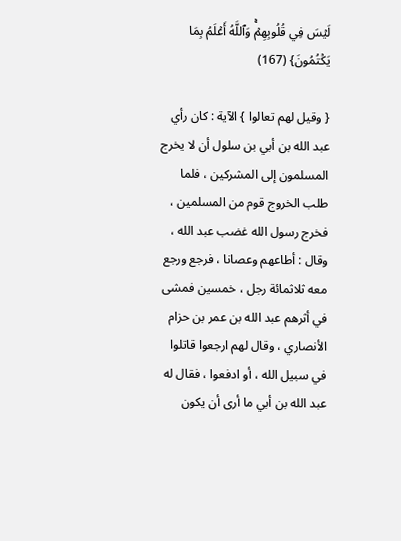لَيۡسَ فِي قُلُوبِهِمۡۚ وَٱللَّهُ أَعۡلَمُ بِمَا يَكۡتُمُونَ} (167)

{ وقيل لهم تعالوا } الآية : كان رأي عبد الله بن أبي بن سلول أن لا يخرج المسلمون إلى المشركين ، فلما طلب الخروج قوم من المسلمين ، فخرج رسول الله غضب عبد الله ، وقال : أطاعهم وعصانا ، فرجع ورجع معه ثلاثمائة رجل ، خمسين فمشى في أثرهم عبد الله بن عمر بن حزام الأنصاري ، وقال لهم ارجعوا قاتلوا في سبيل الله ، أو ادفعوا ، فقال له عبد الله بن أبي ما أرى أن يكون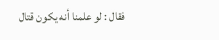فقال : لو علمنا أنه يكون قتال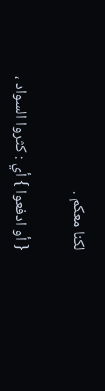لكنا معكم .

{ أو ادفعوا } أي : كثروا السواد ،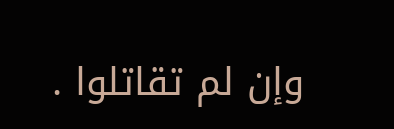وإن لم تقاتلوا .